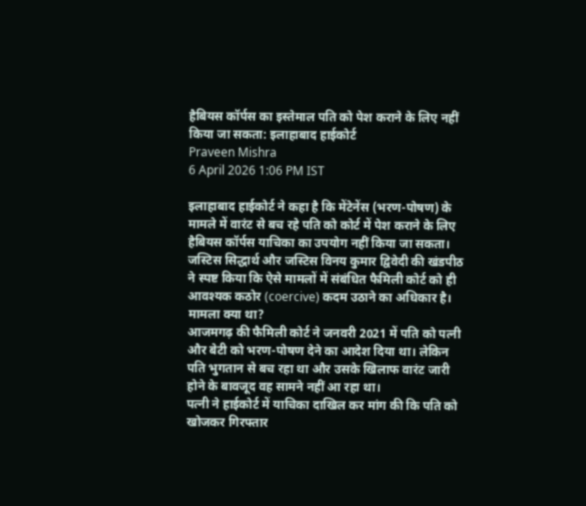हैबियस कॉर्पस का इस्तेमाल पति को पेश कराने के लिए नहीं किया जा सकता: इलाहाबाद हाईकोर्ट
Praveen Mishra
6 April 2026 1:06 PM IST

इलाहाबाद हाईकोर्ट ने कहा है कि मेंटेनेंस (भरण-पोषण) के मामले में वारंट से बच रहे पति को कोर्ट में पेश कराने के लिए हैबियस कॉर्पस याचिका का उपयोग नहीं किया जा सकता।
जस्टिस सिद्धार्थ और जस्टिस विनय कुमार द्विवेदी की खंडपीठ ने स्पष्ट किया कि ऐसे मामलों में संबंधित फैमिली कोर्ट को ही आवश्यक कठोर (coercive) कदम उठाने का अधिकार है।
मामला क्या था?
आजमगढ़ की फैमिली कोर्ट ने जनवरी 2021 में पति को पत्नी और बेटी को भरण-पोषण देने का आदेश दिया था। लेकिन पति भुगतान से बच रहा था और उसके खिलाफ वारंट जारी होने के बावजूद वह सामने नहीं आ रहा था।
पत्नी ने हाईकोर्ट में याचिका दाखिल कर मांग की कि पति को खोजकर गिरफ्तार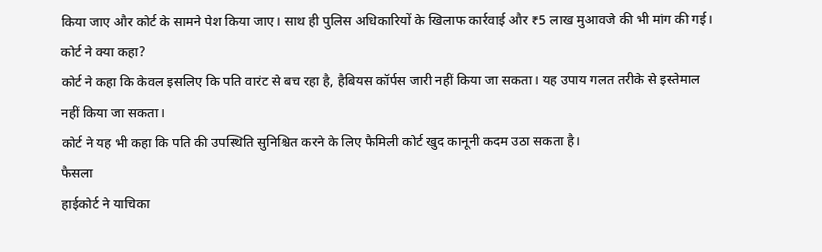किया जाए और कोर्ट के सामने पेश किया जाए। साथ ही पुलिस अधिकारियों के खिलाफ कार्रवाई और ₹5 लाख मुआवजे की भी मांग की गई।
कोर्ट ने क्या कहा?
कोर्ट ने कहा कि केवल इसलिए कि पति वारंट से बच रहा है, हैबियस कॉर्पस जारी नहीं किया जा सकता। यह उपाय गलत तरीके से इस्तेमाल नहीं किया जा सकता।
कोर्ट ने यह भी कहा कि पति की उपस्थिति सुनिश्चित करने के लिए फैमिली कोर्ट खुद कानूनी कदम उठा सकता है।
फैसला
हाईकोर्ट ने याचिका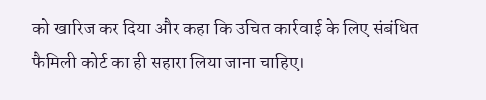को खारिज कर दिया और कहा कि उचित कार्रवाई के लिए संबंधित फैमिली कोर्ट का ही सहारा लिया जाना चाहिए।